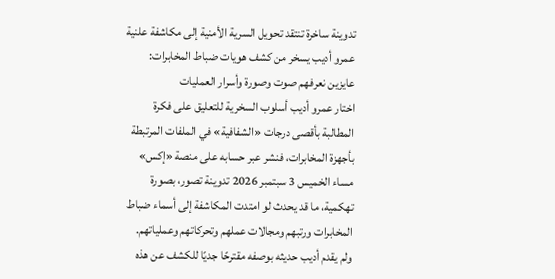تدوينة ساخرة تنتقد تحويل السرية الأمنية إلى مكاشفة علنية
عمرو أديب يسخر من كشف هويات ضباط المخابرات: عايزين نعرفهم صوت وصورة وأسرار العمليات
اختار عمرو أديب أسلوب السخرية للتعليق على فكرة المطالبة بأقصى درجات «الشفافية» في الملفات المرتبطة بأجهزة المخابرات، فنشر عبر حسابه على منصة «إكس» مساء الخميس 3 سبتمبر 2026 تدوينة تصور، بصورة تهكمية، ما قد يحدث لو امتدت المكاشفة إلى أسماء ضباط المخابرات ورتبهم ومجالات عملهم وتحركاتهم وعملياتهم. ولم يقدم أديب حديثه بوصفه مقترحًا جديًا للكشف عن هذه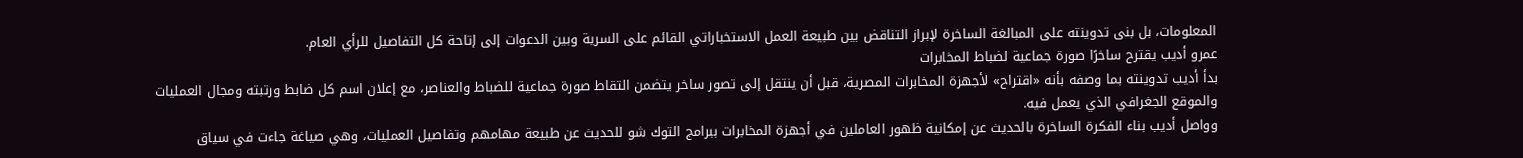المعلومات، بل بنى تدوينته على المبالغة الساخرة لإبراز التناقض بين طبيعة العمل الاستخباراتي القائم على السرية وبين الدعوات إلى إتاحة كل التفاصيل للرأي العام.
عمرو أديب يقترح ساخرًا صورة جماعية لضباط المخابرات
بدأ أديب تدوينته بما وصفه بأنه «اقتراح» لأجهزة المخابرات المصرية، قبل أن ينتقل إلى تصور ساخر يتضمن التقاط صورة جماعية للضباط والعناصر، مع إعلان اسم كل ضابط ورتبته ومجال العمليات والموقع الجغرافي الذي يعمل فيه.
وواصل أديب بناء الفكرة الساخرة بالحديث عن إمكانية ظهور العاملين في أجهزة المخابرات ببرامج التوك شو للحديث عن طبيعة مهامهم وتفاصيل العمليات، وهي صياغة جاءت في سياق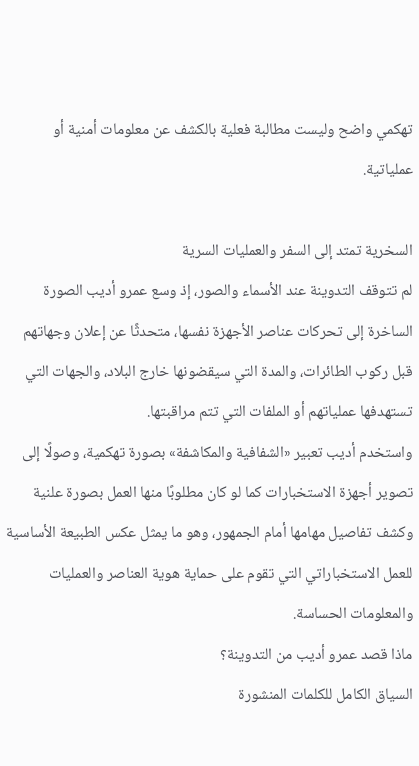تهكمي واضح وليست مطالبة فعلية بالكشف عن معلومات أمنية أو عملياتية.

السخرية تمتد إلى السفر والعمليات السرية
لم تتوقف التدوينة عند الأسماء والصور، إذ وسع عمرو أديب الصورة الساخرة إلى تحركات عناصر الأجهزة نفسها، متحدثًا عن إعلان وجهاتهم قبل ركوب الطائرات، والمدة التي سيقضونها خارج البلاد، والجهات التي تستهدفها عملياتهم أو الملفات التي تتم مراقبتها.
واستخدم أديب تعبير «الشفافية والمكاشفة» بصورة تهكمية، وصولًا إلى تصوير أجهزة الاستخبارات كما لو كان مطلوبًا منها العمل بصورة علنية وكشف تفاصيل مهامها أمام الجمهور، وهو ما يمثل عكس الطبيعة الأساسية للعمل الاستخباراتي التي تقوم على حماية هوية العناصر والعمليات والمعلومات الحساسة.
ماذا قصد عمرو أديب من التدوينة؟
السياق الكامل للكلمات المنشورة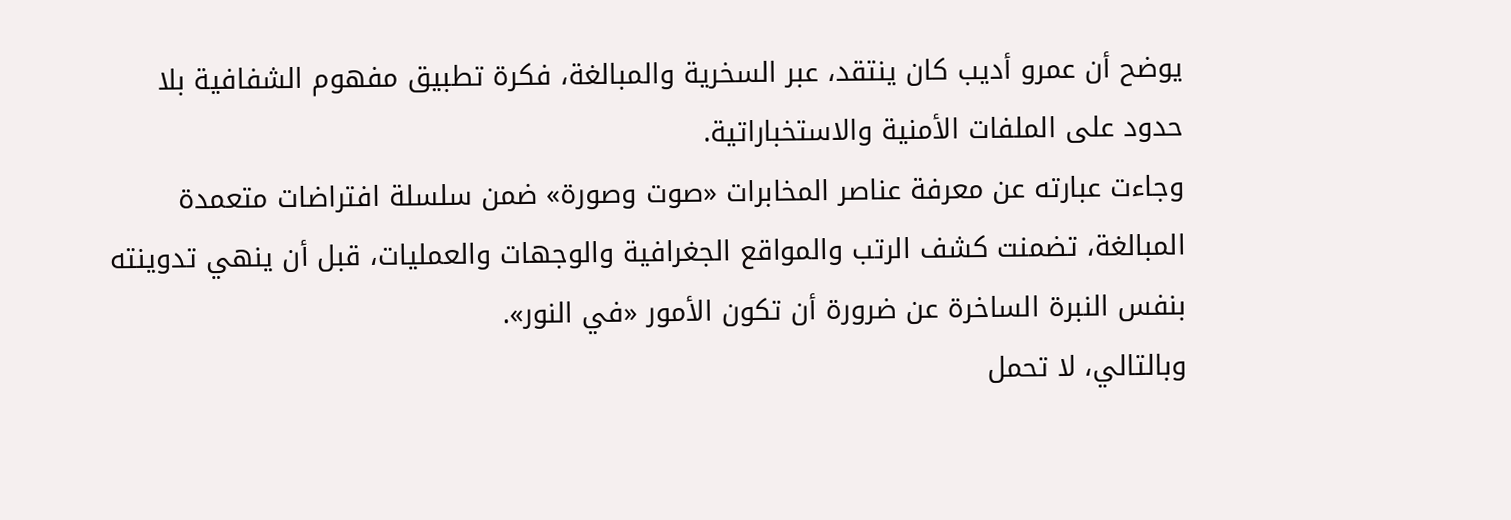يوضح أن عمرو أديب كان ينتقد، عبر السخرية والمبالغة، فكرة تطبيق مفهوم الشفافية بلا حدود على الملفات الأمنية والاستخباراتية.
وجاءت عبارته عن معرفة عناصر المخابرات «صوت وصورة» ضمن سلسلة افتراضات متعمدة المبالغة، تضمنت كشف الرتب والمواقع الجغرافية والوجهات والعمليات، قبل أن ينهي تدوينته بنفس النبرة الساخرة عن ضرورة أن تكون الأمور «في النور».
وبالتالي، لا تحمل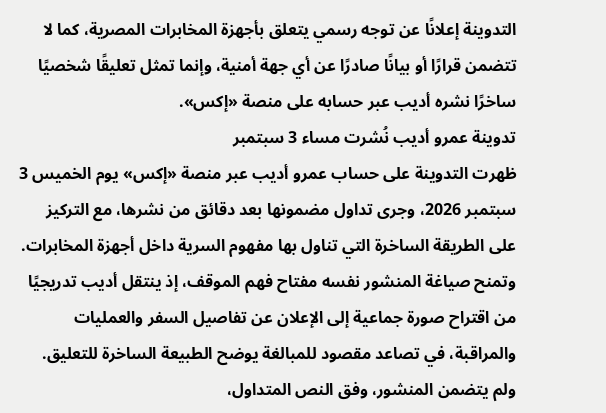التدوينة إعلانًا عن توجه رسمي يتعلق بأجهزة المخابرات المصرية، كما لا تتضمن قرارًا أو بيانًا صادرًا عن أي جهة أمنية، وإنما تمثل تعليقًا شخصيًا ساخرًا نشره أديب عبر حسابه على منصة «إكس».
تدوينة عمرو أديب نُشرت مساء 3 سبتمبر
ظهرت التدوينة على حساب عمرو أديب عبر منصة «إكس» يوم الخميس 3 سبتمبر 2026، وجرى تداول مضمونها بعد دقائق من نشرها، مع التركيز على الطريقة الساخرة التي تناول بها مفهوم السرية داخل أجهزة المخابرات.
وتمنح صياغة المنشور نفسه مفتاح فهم الموقف، إذ ينتقل أديب تدريجيًا من اقتراح صورة جماعية إلى الإعلان عن تفاصيل السفر والعمليات والمراقبة، في تصاعد مقصود للمبالغة يوضح الطبيعة الساخرة للتعليق.
ولم يتضمن المنشور، وفق النص المتداول،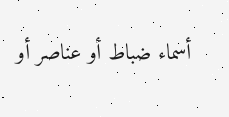أسماء ضباط أو عناصر أو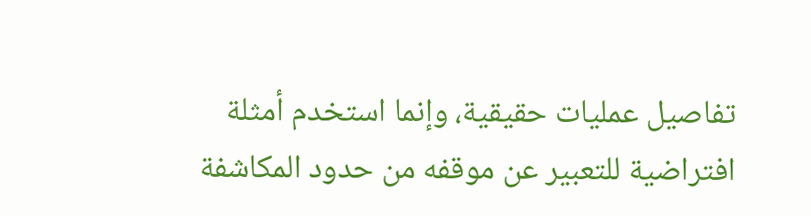تفاصيل عمليات حقيقية، وإنما استخدم أمثلة افتراضية للتعبير عن موقفه من حدود المكاشفة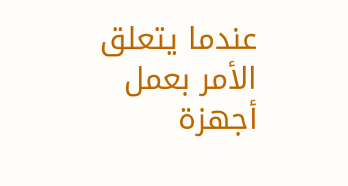عندما يتعلق الأمر بعمل أجهزة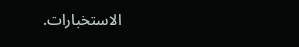الاستخبارات.